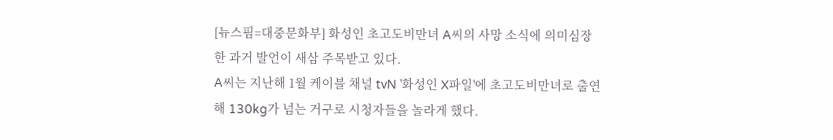[뉴스핌=대중문화부] 화성인 초고도비만녀 A씨의 사망 소식에 의미심장한 과거 발언이 새삼 주목받고 있다.
A씨는 지난해 1월 케이블 채널 tvN '화성인 X파일'에 초고도비만녀로 출연해 130kg가 넘는 거구로 시청자들을 놀라게 했다.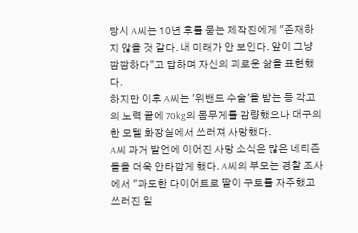당시 A씨는 10년 후를 묻는 제작진에게 "존재하지 않을 것 같다. 내 미래가 안 보인다. 앞이 그냥 깜깜하다"고 답하며 자신의 괴로운 삶을 표현했다.
하지만 이후 A씨는 '위밴드 수술'을 받는 등 각고의 노력 끝에 70kg의 몸무게를 감량했으나 대구의 한 모텔 화장실에서 쓰러져 사망했다.
A씨 과거 발언에 이어진 사망 소식은 많은 네티즌들을 더욱 안타깝게 했다. A씨의 부모는 경찰 조사에서 "과도한 다이어트로 딸이 구토를 자주했고 쓰러진 일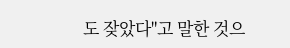도 잦았다"고 말한 것으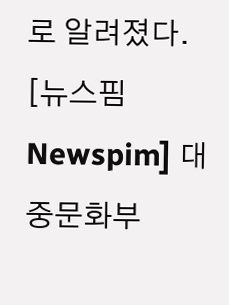로 알려졌다.
[뉴스핌 Newspim] 대중문화부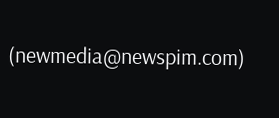(newmedia@newspim.com)